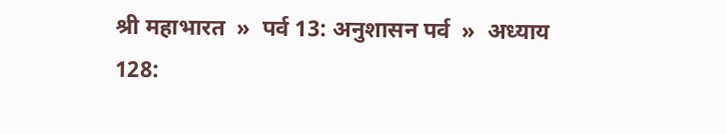श्री महाभारत  »  पर्व 13: अनुशासन पर्व  »  अध्याय 128: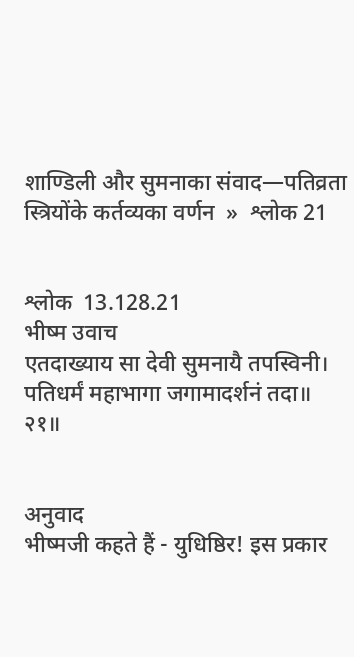शाण्डिली और सुमनाका संवाद—पतिव्रता स्त्रियोंके कर्तव्यका वर्णन  »  श्लोक 21


श्लोक  13.128.21
भीष्म उवाच
एतदाख्याय सा देवी सुमनायै तपस्विनी।
पतिधर्मं महाभागा जगामादर्शनं तदा॥ २१॥


अनुवाद
भीष्मजी कहते हैं - युधिष्ठिर! इस प्रकार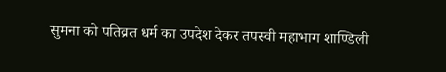सुमना को पतिव्रत धर्म का उपदेश देकर तपस्वी महाभाग शाण्डिली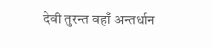देवी तुरन्त वहाँ अन्तर्धान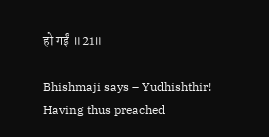हो गईं ॥21॥

Bhishmaji says – Yudhishthir! Having thus preached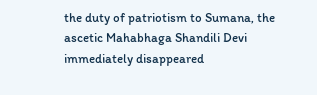the duty of patriotism to Sumana, the ascetic Mahabhaga Shandili Devi immediately disappeared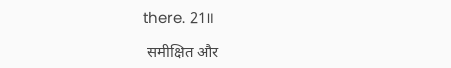there. 21॥

 समीक्षित और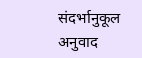संदर्भानुकूल अनुवाद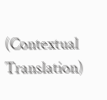(Contextual Translation)